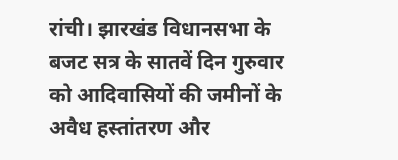रांची। झारखंड विधानसभा के बजट सत्र के सातवें दिन गुरुवार को आदिवासियों की जमीनों के अवैध हस्तांतरण और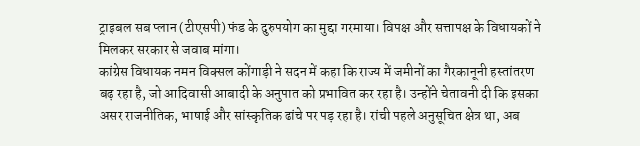ट्राइबल सब प्लान (टीएसपी) फंड के दुरुपयोग का मुद्दा गरमाया। विपक्ष और सत्तापक्ष के विधायकों ने मिलकर सरकार से जवाब मांगा।
कांग्रेस विधायक नमन विक्सल कोंगाड़ी ने सदन में कहा कि राज्य में जमीनों का गैरकानूनी हस्तांतरण बढ़ रहा है, जो आदिवासी आबादी के अनुपात को प्रभावित कर रहा है। उन्होंने चेतावनी दी कि इसका असर राजनीतिक, भाषाई और सांस्कृतिक ढांचे पर पड़ रहा है। रांची पहले अनुसूचित क्षेत्र था, अब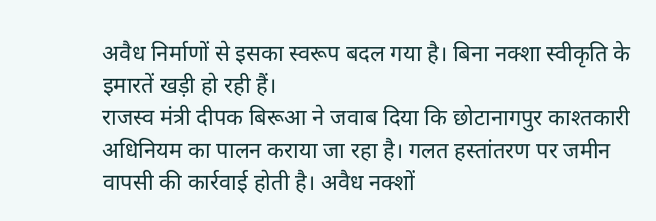अवैध निर्माणों से इसका स्वरूप बदल गया है। बिना नक्शा स्वीकृति के इमारतें खड़ी हो रही हैं।
राजस्व मंत्री दीपक बिरूआ ने जवाब दिया कि छोटानागपुर काश्तकारी अधिनियम का पालन कराया जा रहा है। गलत हस्तांतरण पर जमीन वापसी की कार्रवाई होती है। अवैध नक्शों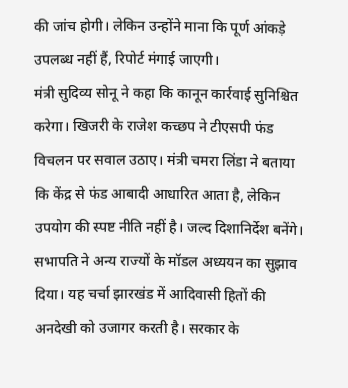की जांच होगी। लेकिन उन्होंने माना कि पूर्ण आंकड़े उपलब्ध नहीं हैं, रिपोर्ट मंगाई जाएगी।
मंत्री सुदिव्य सोनू ने कहा कि कानून कार्रवाई सुनिश्चित करेगा। खिजरी के राजेश कच्छप ने टीएसपी फंड विचलन पर सवाल उठाए। मंत्री चमरा लिंडा ने बताया कि केंद्र से फंड आबादी आधारित आता है, लेकिन उपयोग की स्पष्ट नीति नहीं है। जल्द दिशानिर्देश बनेंगे।
सभापति ने अन्य राज्यों के मॉडल अध्ययन का सुझाव दिया। यह चर्चा झारखंड में आदिवासी हितों की अनदेखी को उजागर करती है। सरकार के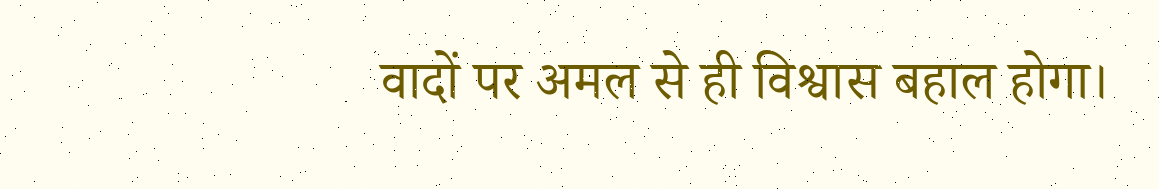वादों पर अमल से ही विश्वास बहाल होगा।